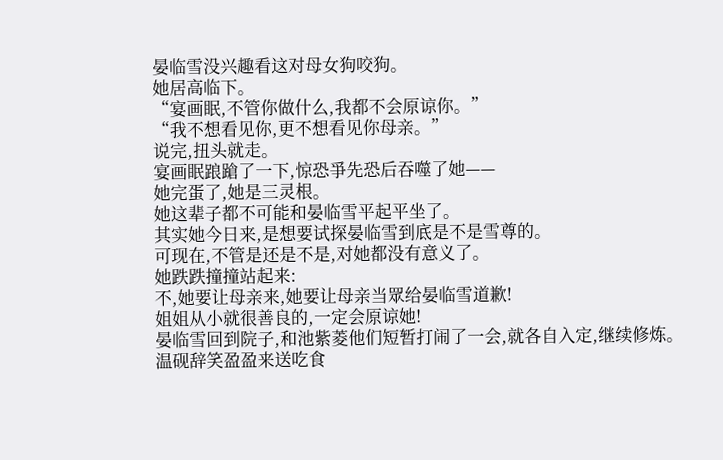晏临雪没兴趣看这对母女狗咬狗。
她居高临下。
“宴画眠,不管你做什么,我都不会原谅你。”
“我不想看见你,更不想看见你母亲。”
说完,扭头就走。
宴画眠踉蹌了一下,惊恐爭先恐后吞噬了她——
她完蛋了,她是三灵根。
她这辈子都不可能和晏临雪平起平坐了。
其实她今日来,是想要试探晏临雪到底是不是雪尊的。
可现在,不管是还是不是,对她都没有意义了。
她跌跌撞撞站起来:
不,她要让母亲来,她要让母亲当眾给晏临雪道歉!
姐姐从小就很善良的,一定会原谅她!
晏临雪回到院子,和池紫菱他们短暂打闹了一会,就各自入定,继续修炼。
温砚辞笑盈盈来送吃食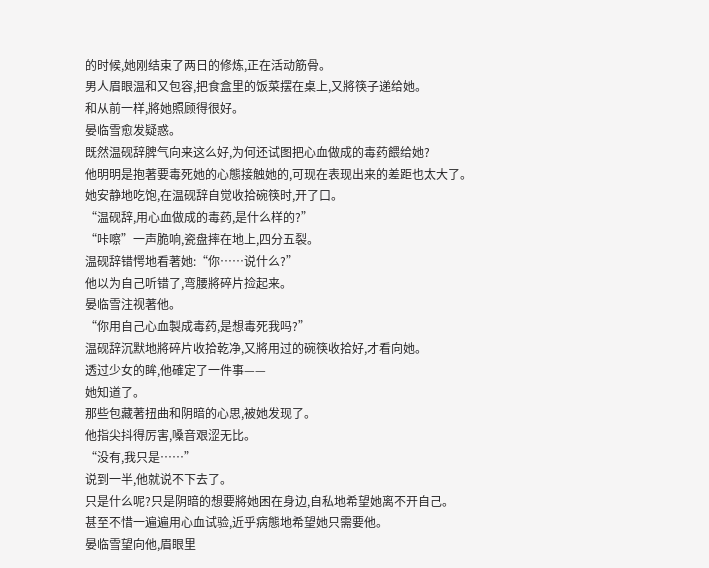的时候,她刚结束了两日的修炼,正在活动筋骨。
男人眉眼温和又包容,把食盒里的饭菜摆在桌上,又將筷子递给她。
和从前一样,將她照顾得很好。
晏临雪愈发疑惑。
既然温砚辞脾气向来这么好,为何还试图把心血做成的毒药餵给她?
他明明是抱著要毒死她的心態接触她的,可现在表现出来的差距也太大了。
她安静地吃饱,在温砚辞自觉收拾碗筷时,开了口。
“温砚辞,用心血做成的毒药,是什么样的?”
“咔嚓”一声脆响,瓷盘摔在地上,四分五裂。
温砚辞错愕地看著她:“你……说什么?”
他以为自己听错了,弯腰將碎片捡起来。
晏临雪注视著他。
“你用自己心血製成毒药,是想毒死我吗?”
温砚辞沉默地將碎片收拾乾净,又將用过的碗筷收拾好,才看向她。
透过少女的眸,他確定了一件事——
她知道了。
那些包藏著扭曲和阴暗的心思,被她发现了。
他指尖抖得厉害,嗓音艰涩无比。
“没有,我只是……”
说到一半,他就说不下去了。
只是什么呢?只是阴暗的想要將她困在身边,自私地希望她离不开自己。
甚至不惜一遍遍用心血试验,近乎病態地希望她只需要他。
晏临雪望向他,眉眼里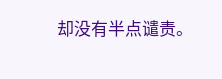却没有半点谴责。